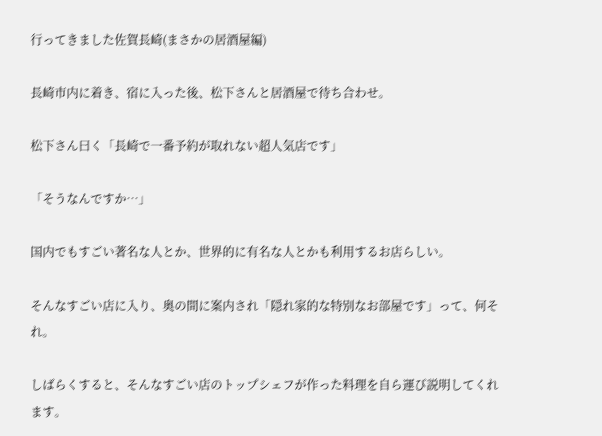行ってきました佐賀長崎(まさかの居酒屋編)

長崎市内に着き、宿に入った後、松下さんと居酒屋で待ち合わせ。

松下さん曰く「長崎で一番予約が取れない超人気店です」

「そうなんですか…」

国内でもすごい著名な人とか、世界的に有名な人とかも利用するお店らしい。

そんなすごい店に入り、奥の間に案内され「隠れ家的な特別なお部屋です」って、何それ。

しばらくすると、そんなすごい店のトップシェフが作った料理を自ら運び説明してくれます。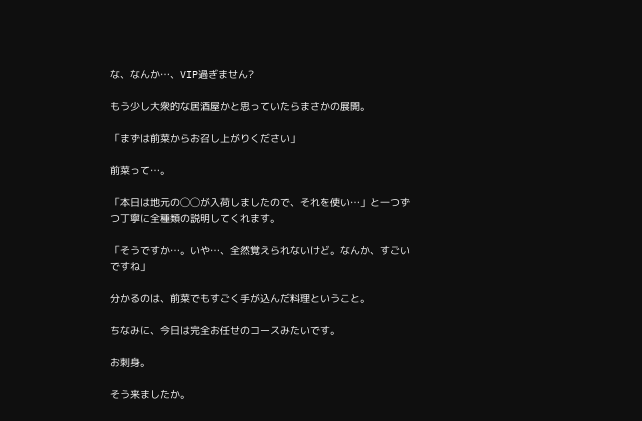な、なんか…、VIP過ぎません?

もう少し大衆的な居酒屋かと思っていたらまさかの展開。

「まずは前菜からお召し上がりください」

前菜って…。

「本日は地元の◯◯が入荷しましたので、それを使い…」と一つずつ丁寧に全種類の説明してくれます。

「そうですか…。いや…、全然覚えられないけど。なんか、すごいですね」

分かるのは、前菜でもすごく手が込んだ料理ということ。

ちなみに、今日は完全お任せのコースみたいです。

お刺身。

そう来ましたか。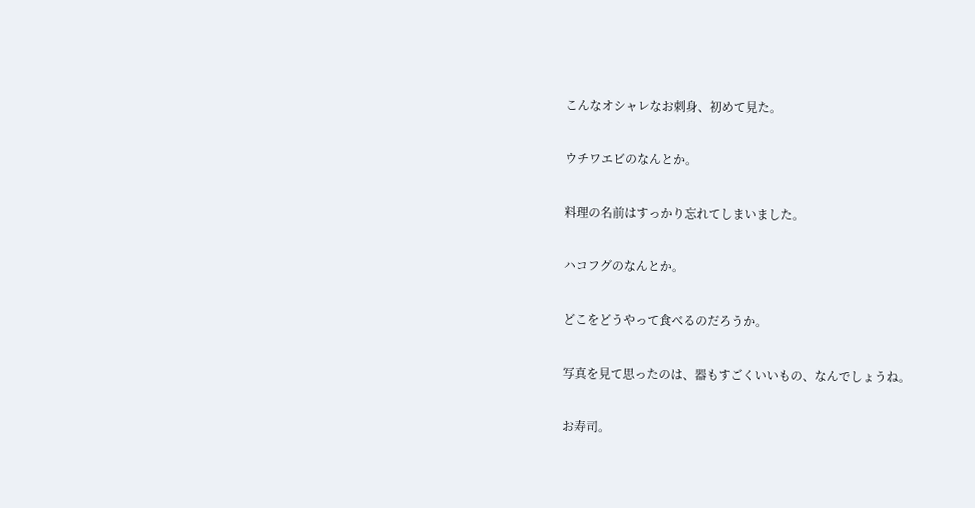こんなオシャレなお刺身、初めて見た。

ウチワエビのなんとか。

料理の名前はすっかり忘れてしまいました。

ハコフグのなんとか。

どこをどうやって食べるのだろうか。

写真を見て思ったのは、器もすごくいいもの、なんでしょうね。

お寿司。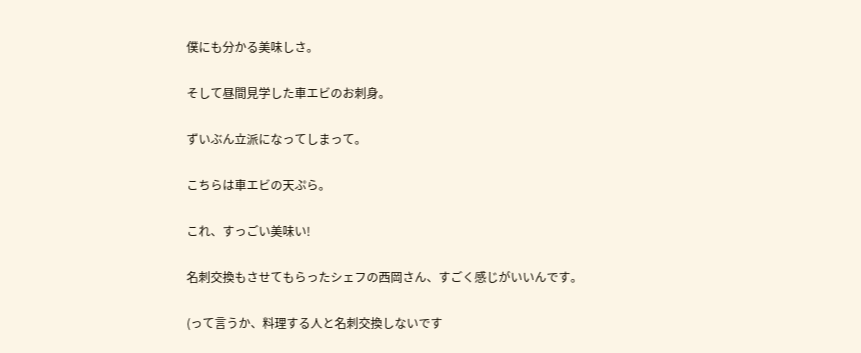僕にも分かる美味しさ。

そして昼間見学した車エビのお刺身。

ずいぶん立派になってしまって。

こちらは車エビの天ぷら。

これ、すっごい美味い!

名刺交換もさせてもらったシェフの西岡さん、すごく感じがいいんです。

(って言うか、料理する人と名刺交換しないです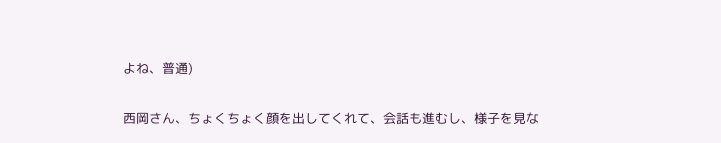よね、普通)

西岡さん、ちょくちょく顔を出してくれて、会話も進むし、様子を見な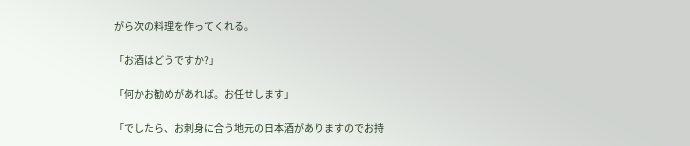がら次の料理を作ってくれる。

「お酒はどうですか?」

「何かお勧めがあれば。お任せします」

「でしたら、お刺身に合う地元の日本酒がありますのでお持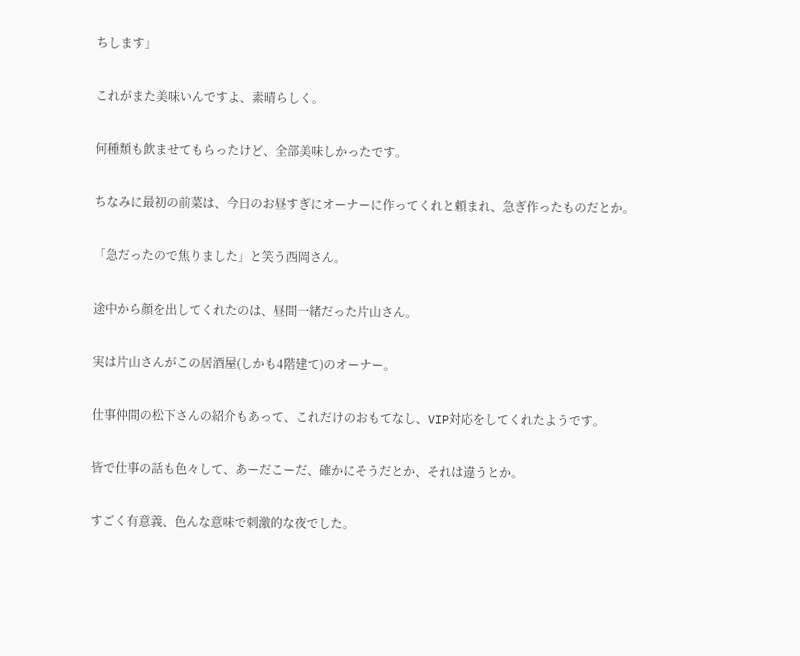ちします」

これがまた美味いんですよ、素晴らしく。

何種類も飲ませてもらったけど、全部美味しかったです。

ちなみに最初の前菜は、今日のお昼すぎにオーナーに作ってくれと頼まれ、急ぎ作ったものだとか。

「急だったので焦りました」と笑う西岡さん。

途中から顔を出してくれたのは、昼間一緒だった片山さん。

実は片山さんがこの居酒屋(しかも4階建て)のオーナー。

仕事仲間の松下さんの紹介もあって、これだけのおもてなし、VIP対応をしてくれたようです。

皆で仕事の話も色々して、あーだこーだ、確かにそうだとか、それは違うとか。

すごく有意義、色んな意味で刺激的な夜でした。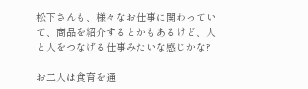松下さんも、様々なお仕事に関わっていて、商品を紹介するとかもあるけど、人と人をつなげる仕事みたいな感じかな?

お二人は食育を通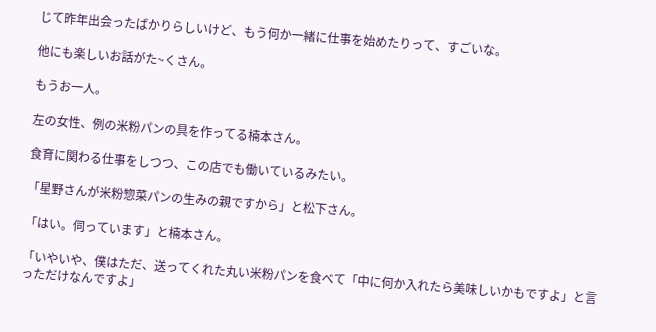じて昨年出会ったばかりらしいけど、もう何か一緒に仕事を始めたりって、すごいな。

他にも楽しいお話がた~くさん。

もうお一人。

左の女性、例の米粉パンの具を作ってる楠本さん。

食育に関わる仕事をしつつ、この店でも働いているみたい。

「星野さんが米粉惣菜パンの生みの親ですから」と松下さん。

「はい。伺っています」と楠本さん。

「いやいや、僕はただ、送ってくれた丸い米粉パンを食べて「中に何か入れたら美味しいかもですよ」と言っただけなんですよ」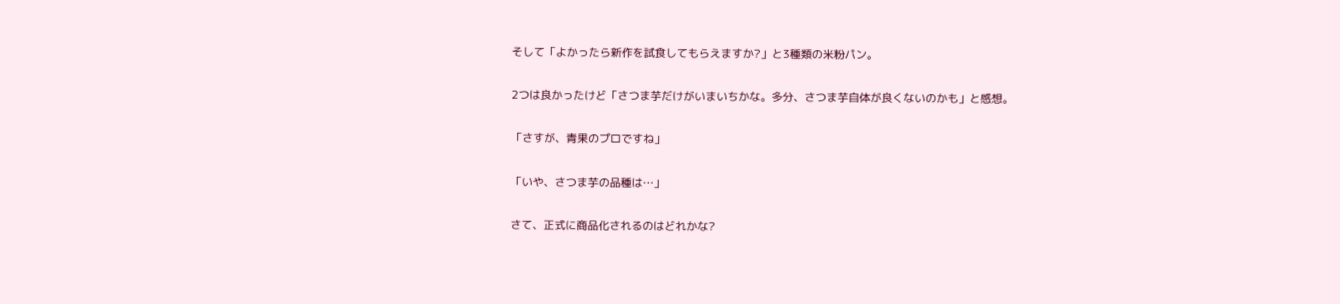そして「よかったら新作を試食してもらえますか?」と3種類の米粉パン。

2つは良かったけど「さつま芋だけがいまいちかな。多分、さつま芋自体が良くないのかも」と感想。

「さすが、青果のプロですね」

「いや、さつま芋の品種は…」

さて、正式に商品化されるのはどれかな?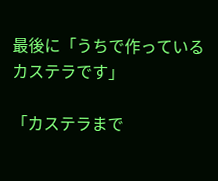最後に「うちで作っているカステラです」

「カステラまで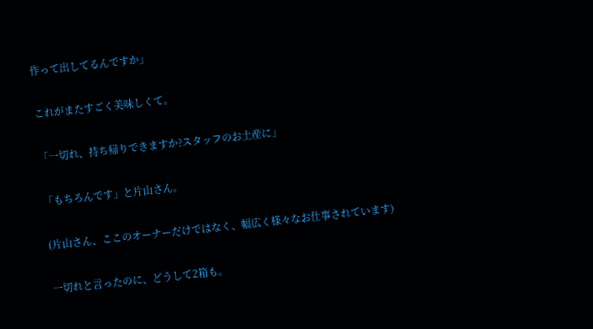作って出してるんですか」

これがまたすごく美味しくて。

「一切れ、持ち帰りできますか?スタッフのお土産に」

「もちろんです」と片山さん。

(片山さん、ここのオーナーだけではなく、幅広く様々なお仕事されています)

一切れと言ったのに、どうして2箱も。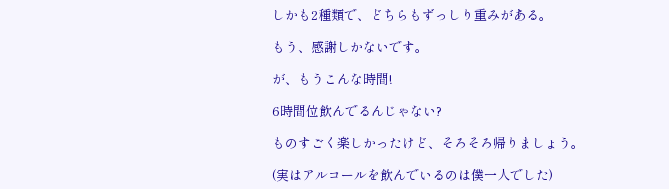しかも2種類で、どちらもずっしり重みがある。

もう、感謝しかないです。

が、もうこんな時間!

6時間位飲んでるんじゃない?

ものすごく楽しかったけど、そろそろ帰りましょう。

(実はアルコールを飲んでいるのは僕一人でした)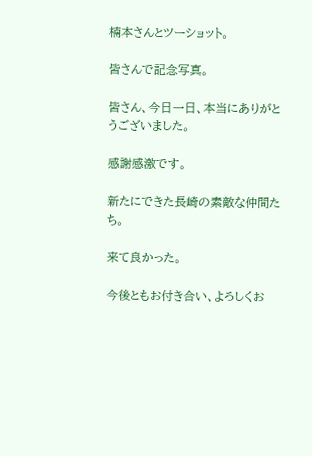楠本さんとツーショット。

皆さんで記念写真。

皆さん、今日一日、本当にありがとうございました。

感謝感激です。

新たにできた長崎の素敵な仲間たち。

来て良かった。

今後ともお付き合い、よろしくお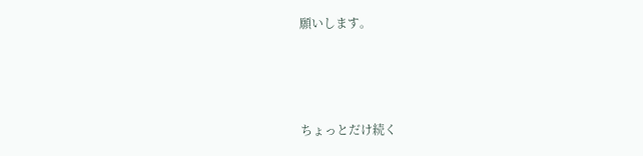願いします。



ちょっとだけ続く